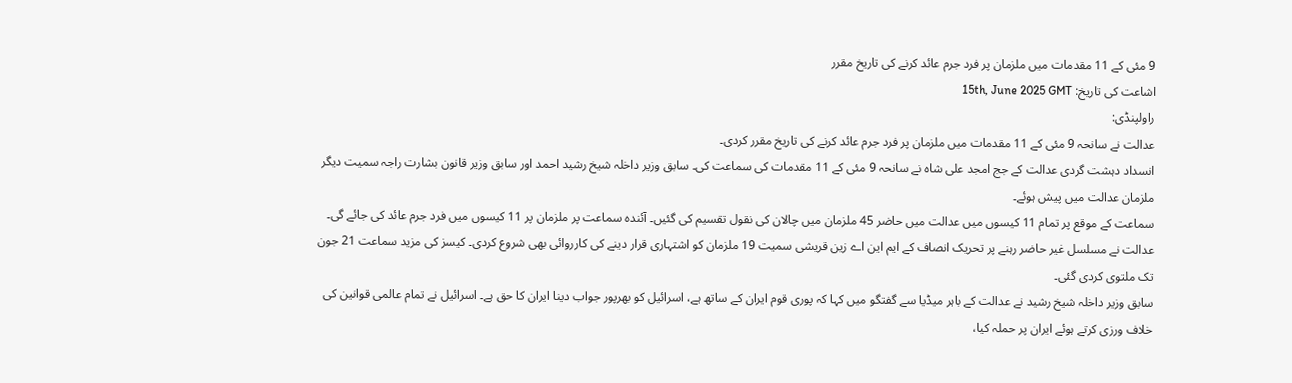9 مئی کے 11 مقدمات میں ملزمان پر فرد جرم عائد کرنے کی تاریخ مقرر
اشاعت کی تاریخ: 15th, June 2025 GMT
راولپنڈی:
عدالت نے سانحہ 9 مئی کے 11 مقدمات میں ملزمان پر فرد جرم عائد کرنے کی تاریخ مقرر کردی۔
انسداد دہشت گردی عدالت کے جج امجد علی شاہ نے سانحہ 9 مئی کے 11 مقدمات کی سماعت کی۔ سابق وزیر داخلہ شیخ رشید احمد اور سابق وزیر قانون بشارت راجہ سمیت دیگر ملزمان عدالت میں پیش ہوئے۔
سماعت کے موقع پر تمام 11 کیسوں میں عدالت میں حاضر 45 ملزمان میں چالان کی نقول تقسیم کی گئیں۔ آئندہ سماعت پر ملزمان پر 11 کیسوں میں فرد جرم عائد کی جائے گی۔
عدالت نے مسلسل غیر حاضر رہنے پر تحریک انصاف کے ایم این اے زین قریشی سمیت 19 ملزمان کو اشتہاری قرار دینے کی کارروائی بھی شروع کردی۔ کیسز کی مزید سماعت 21 جون تک ملتوی کردی گئی۔
سابق وزیر داخلہ شیخ رشید نے عدالت کے باہر میڈیا سے گفتگو میں کہا کہ پوری قوم ایران کے ساتھ ہے، اسرائیل کو بھرپور جواب دینا ایران کا حق ہے۔ اسرائیل نے تمام عالمی قوانین کی خلاف ورزی کرتے ہوئے ایران پر حملہ کیا،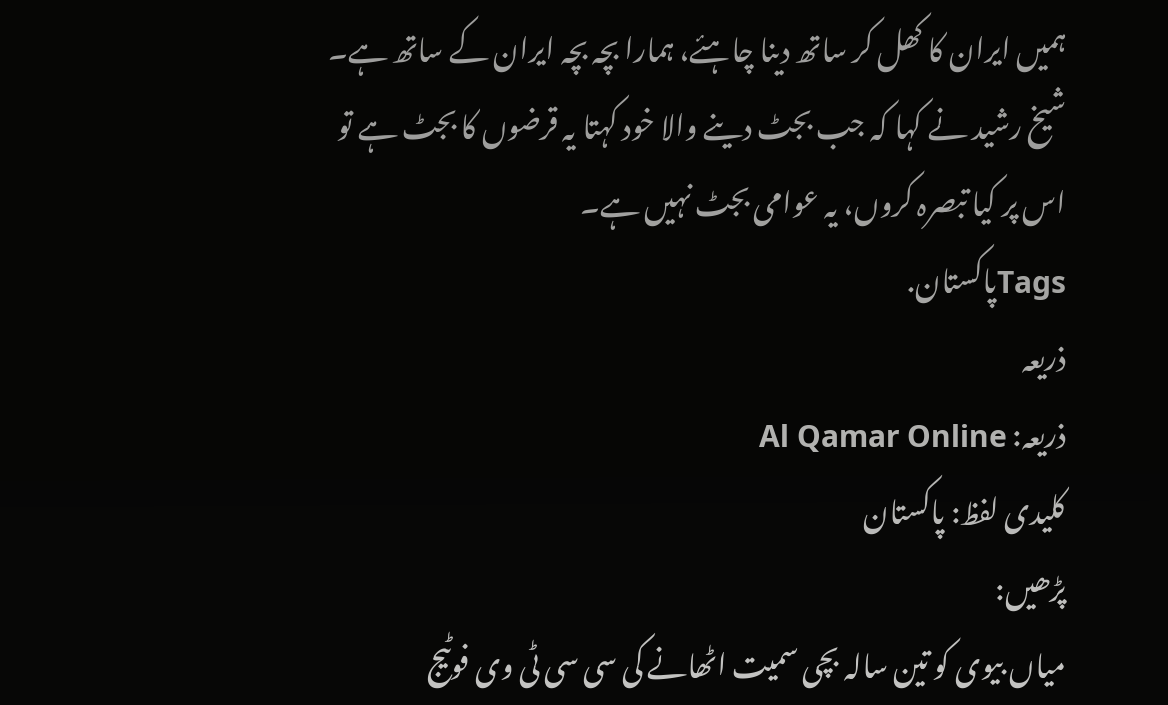ہمیں ایران کا کھل کر ساتھ دینا چاہئے، ہمارا بچہ بچہ ایران کے ساتھ ہے۔
شیخ رشید نے کہا کہ جب بجٹ دینے والا خود کہتا یہ قرضوں کا بجٹ ہے تو اس پر کیا تبصرہ کروں، یہ عوامی بجٹ نہیں ہے۔
Tagsپاکستان.
ذریعہ
ذریعہ: Al Qamar Online
کلیدی لفظ: پاکستان
پڑھیں:
میاں بیوی کو تین سالہ بچی سمیت اٹھانے کی سی سی ٹی وی فوٹیج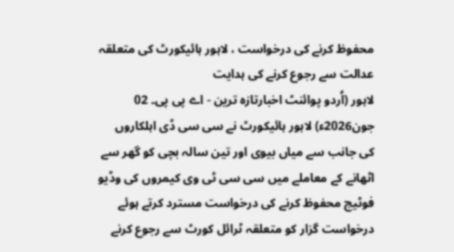محفوظ کرنے کی درخواست ، لاہور ہائیکورٹ کی متعلقہ عدالت سے رجوع کرنے کی ہدایت
لاہور (اُردو پوائنٹ اخبارتازہ ترین - اے پی پی۔ 02 جون2026ء) لاہور ہائیکورٹ نے سی سی ڈی اہلکاروں کی جانب سے میاں بیوی اور تین سالہ بچی کو گھر سے اٹھانے کے معاملے میں سی سی ٹی وی کیمروں کی وڈیو فوٹیج محفوظ کرنے کی درخواست مسترد کرتے ہوئے درخواست گزار کو متعلقہ ٹرائل کورٹ سے رجوع کرنے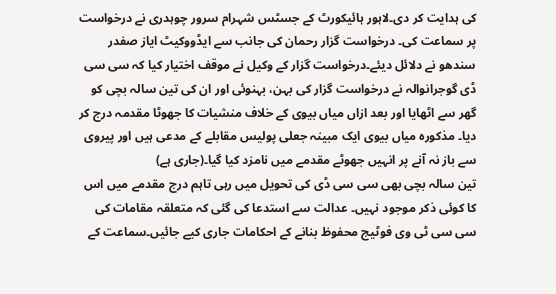کی ہدایت کر دی۔لاہور ہائیکورٹ کے جسٹس شہرام سرور چوہدری نے درخواست پر سماعت کی۔ درخواست گزار رحمان کی جانب سے ایڈووکیٹ ایاز صفدر سندھو نے دلائل دیئے۔درخواست گزار کے وکیل نے موقف اختیار کیا کہ سی سی ڈی گوجرانوالہ نے درخواست گزار کی بہن، بہنوئی اور ان کی تین سالہ بچی کو گھر سے اٹھایا اور بعد ازاں میاں بیوی کے خلاف منشیات کا جھوٹا مقدمہ درج کر دیا۔ مذکورہ میاں بیوی ایک مبینہ جعلی پولیس مقابلے کے مدعی ہیں اور پیروی سے باز نہ آنے پر انہیں جھوٹے مقدمے میں نامزد کیا گیا۔(جاری ہے)
تین سالہ بچی بھی سی سی ڈی کی تحویل میں رہی تاہم درج مقدمے میں اس کا کوئی ذکر موجود نہیں۔ عدالت سے استدعا کی گئی کہ متعلقہ مقامات کی سی سی ٹی وی فوٹیج محفوظ بنانے کے احکامات جاری کیے جائیں۔سماعت کے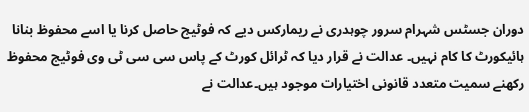دوران جسٹس شہرام سرور چوہدری نے ریمارکس دیے کہ فوٹیج حاصل کرنا یا اسے محفوظ بنانا ہائیکورٹ کا کام نہیں۔ عدالت نے قرار دیا کہ ٹرائل کورٹ کے پاس سی سی ٹی وی فوٹیج محفوظ رکھنے سمیت متعدد قانونی اختیارات موجود ہیں۔عدالت نے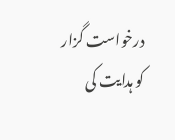درخواست گزار کو ہدایت کی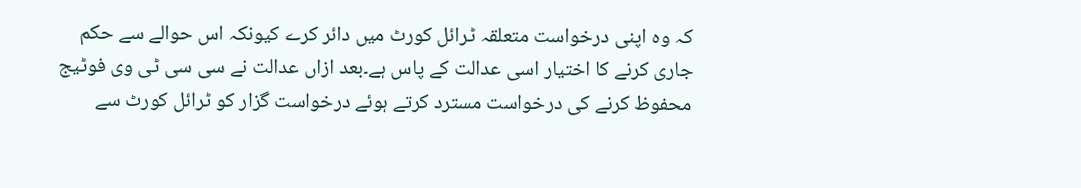کہ وہ اپنی درخواست متعلقہ ٹرائل کورٹ میں دائر کرے کیونکہ اس حوالے سے حکم جاری کرنے کا اختیار اسی عدالت کے پاس ہے۔بعد ازاں عدالت نے سی سی ٹی وی فوٹیج محفوظ کرنے کی درخواست مسترد کرتے ہوئے درخواست گزار کو ٹرائل کورٹ سے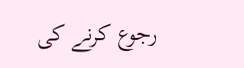رجوع کرنے کی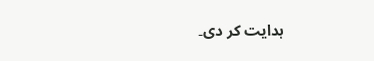ہدایت کر دی۔